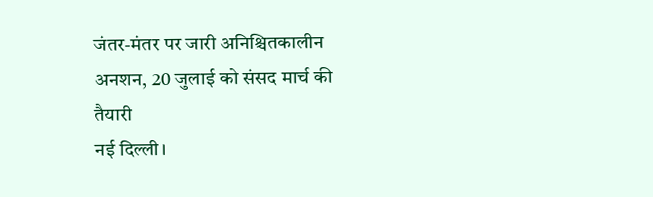जंतर-मंतर पर जारी अनिश्चितकालीन अनशन, 20 जुलाई को संसद मार्च की तैयारी
नई दिल्ली।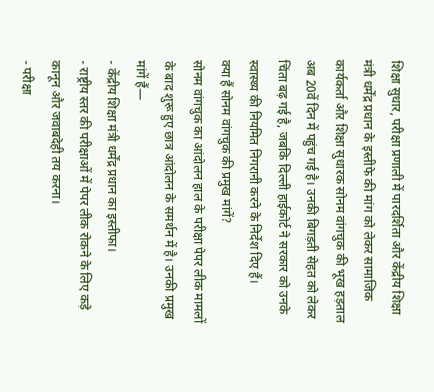शिक्षा सुधार, परीक्षा प्रणाली में पारदर्शिता और केंद्रीय शिक्षा मंत्री धर्मेंद्र प्रधान के इस्तीफे की मांग को लेकर सामाजिक कार्यकर्ता और शिक्षा सुधारक सोनम वांगचुक की भूख हड़ताल अब 20वें दिन में पहुंच गई है। उनकी बिगड़ती सेहत को लेकर चिंता बढ़ गई है, जबकि दिल्ली हाईकोर्ट ने सरकार को उनके स्वास्थ्य की नियमित निगरानी करने के निर्देश दिए हैं।
क्या हैं सोनम वांगचुक की प्रमुख मांगें?
सोनम वांगचुक का आंदोलन हाल के परीक्षा पेपर लीक मामलों के बाद शुरू हुए छात्र आंदोलन के समर्थन में है। उनकी प्रमुख मांगें हैं—
- केंद्रीय शिक्षा मंत्री धर्मेंद्र प्रधान का इस्तीफा।
- राष्ट्रीय स्तर की परीक्षाओं में पेपर लीक रोकने के लिए कड़े कानून और जवाबदेही तय करना।
- परीक्षा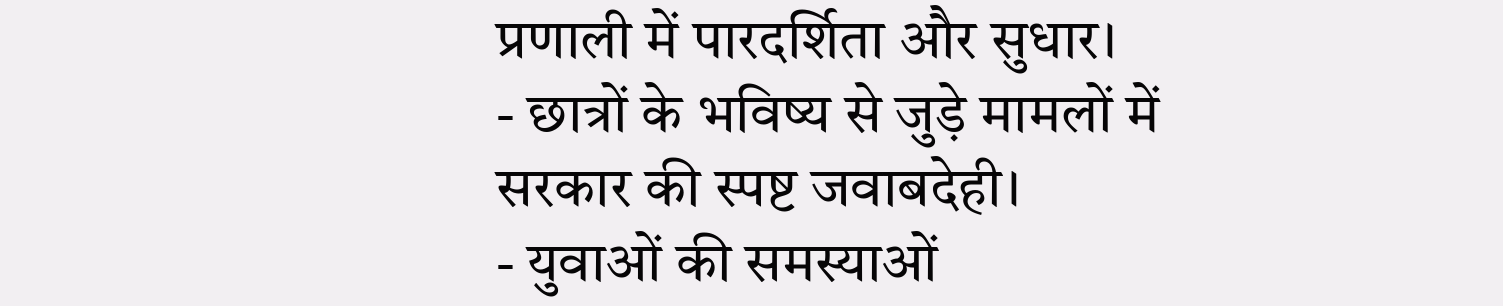प्रणाली में पारदर्शिता और सुधार।
- छात्रों के भविष्य से जुड़े मामलों में सरकार की स्पष्ट जवाबदेही।
- युवाओं की समस्याओं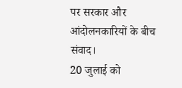पर सरकार और आंदोलनकारियों के बीच संवाद।
20 जुलाई को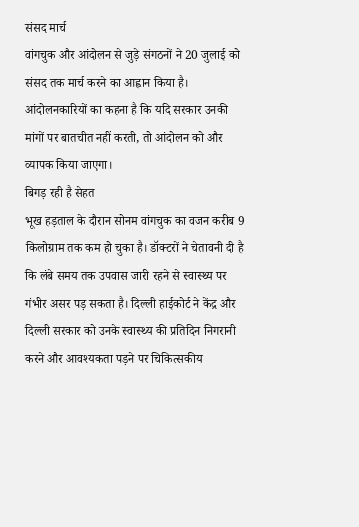संसद मार्च
वांगचुक और आंदोलन से जुड़े संगठनों ने 20 जुलाई को संसद तक मार्च करने का आह्वान किया है। आंदोलनकारियों का कहना है कि यदि सरकार उनकी मांगों पर बातचीत नहीं करती, तो आंदोलन को और व्यापक किया जाएगा।
बिगड़ रही है सेहत
भूख हड़ताल के दौरान सोनम वांगचुक का वजन करीब 9 किलोग्राम तक कम हो चुका है। डॉक्टरों ने चेतावनी दी है कि लंबे समय तक उपवास जारी रहने से स्वास्थ्य पर गंभीर असर पड़ सकता है। दिल्ली हाईकोर्ट ने केंद्र और दिल्ली सरकार को उनके स्वास्थ्य की प्रतिदिन निगरानी करने और आवश्यकता पड़ने पर चिकित्सकीय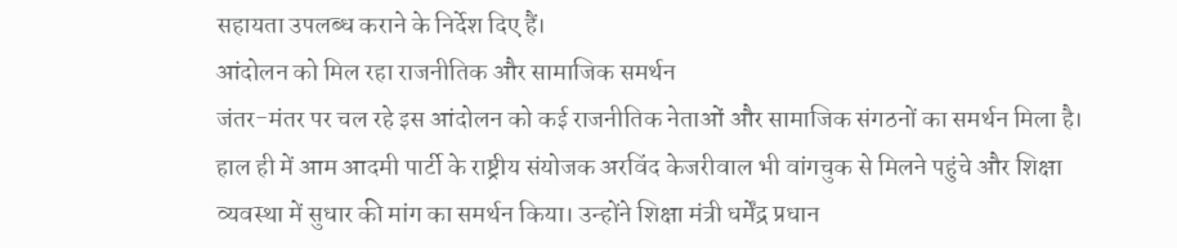सहायता उपलब्ध कराने के निर्देश दिए हैं।
आंदोलन को मिल रहा राजनीतिक और सामाजिक समर्थन
जंतर-मंतर पर चल रहे इस आंदोलन को कई राजनीतिक नेताओं और सामाजिक संगठनों का समर्थन मिला है। हाल ही में आम आदमी पार्टी के राष्ट्रीय संयोजक अरविंद केजरीवाल भी वांगचुक से मिलने पहुंचे और शिक्षा व्यवस्था में सुधार की मांग का समर्थन किया। उन्होंने शिक्षा मंत्री धर्मेंद्र प्रधान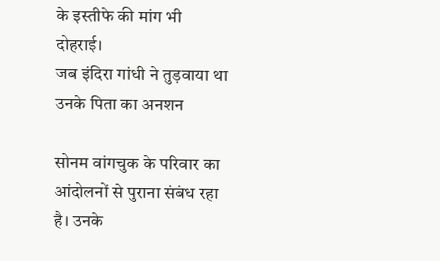के इस्तीफे की मांग भी दोहराई।
जब इंदिरा गांधी ने तुड़वाया था उनके पिता का अनशन

सोनम वांगचुक के परिवार का आंदोलनों से पुराना संबंध रहा है। उनके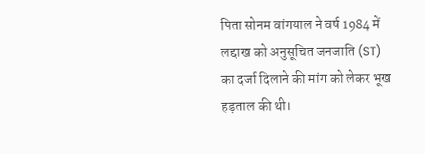पिता सोनम वांगयाल ने वर्ष 1984 में लद्दाख को अनुसूचित जनजाति (ST) का दर्जा दिलाने की मांग को लेकर भूख हड़ताल की थी।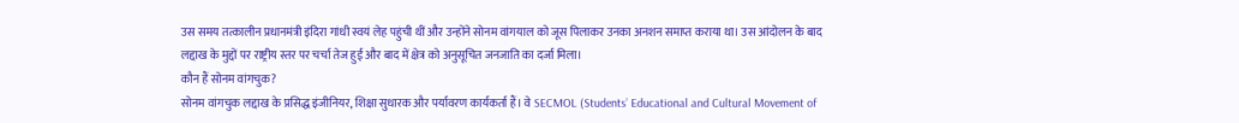उस समय तत्कालीन प्रधानमंत्री इंदिरा गांधी स्वयं लेह पहुंची थीं और उन्होंने सोनम वांगयाल को जूस पिलाकर उनका अनशन समाप्त कराया था। उस आंदोलन के बाद लद्दाख के मुद्दों पर राष्ट्रीय स्तर पर चर्चा तेज हुई और बाद में क्षेत्र को अनुसूचित जनजाति का दर्जा मिला।
कौन हैं सोनम वांगचुक?
सोनम वांगचुक लद्दाख के प्रसिद्ध इंजीनियर, शिक्षा सुधारक और पर्यावरण कार्यकर्ता हैं। वे SECMOL (Students’ Educational and Cultural Movement of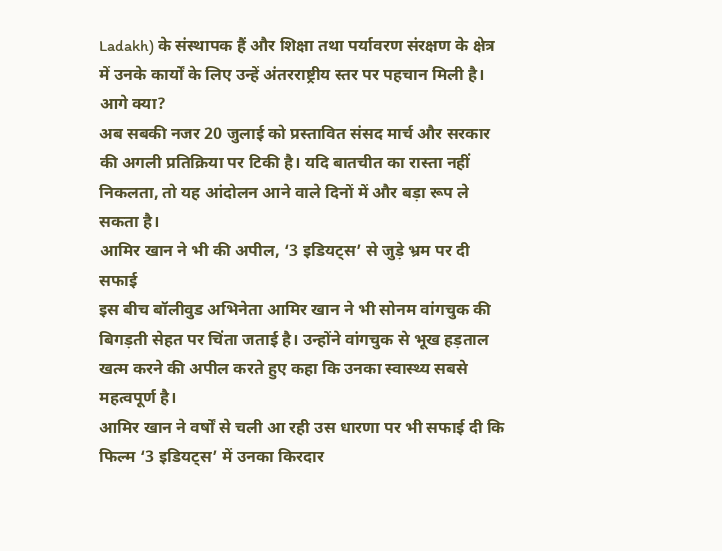Ladakh) के संस्थापक हैं और शिक्षा तथा पर्यावरण संरक्षण के क्षेत्र में उनके कार्यों के लिए उन्हें अंतरराष्ट्रीय स्तर पर पहचान मिली है।
आगे क्या?
अब सबकी नजर 20 जुलाई को प्रस्तावित संसद मार्च और सरकार की अगली प्रतिक्रिया पर टिकी है। यदि बातचीत का रास्ता नहीं निकलता, तो यह आंदोलन आने वाले दिनों में और बड़ा रूप ले सकता है।
आमिर खान ने भी की अपील, ‘3 इडियट्स’ से जुड़े भ्रम पर दी सफाई
इस बीच बॉलीवुड अभिनेता आमिर खान ने भी सोनम वांगचुक की बिगड़ती सेहत पर चिंता जताई है। उन्होंने वांगचुक से भूख हड़ताल खत्म करने की अपील करते हुए कहा कि उनका स्वास्थ्य सबसे महत्वपूर्ण है।
आमिर खान ने वर्षों से चली आ रही उस धारणा पर भी सफाई दी कि फिल्म ‘3 इडियट्स’ में उनका किरदार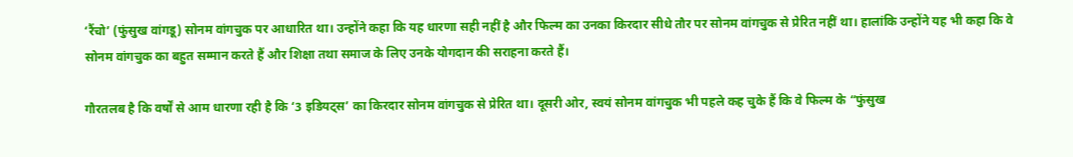‘रैंचो’ (फुंसुख वांगडू) सोनम वांगचुक पर आधारित था। उन्होंने कहा कि यह धारणा सही नहीं है और फिल्म का उनका किरदार सीधे तौर पर सोनम वांगचुक से प्रेरित नहीं था। हालांकि उन्होंने यह भी कहा कि वे सोनम वांगचुक का बहुत सम्मान करते हैं और शिक्षा तथा समाज के लिए उनके योगदान की सराहना करते हैं।

गौरतलब है कि वर्षों से आम धारणा रही है कि ‘3 इडियट्स’ का किरदार सोनम वांगचुक से प्रेरित था। दूसरी ओर, स्वयं सोनम वांगचुक भी पहले कह चुके हैं कि वे फिल्म के “फुंसुख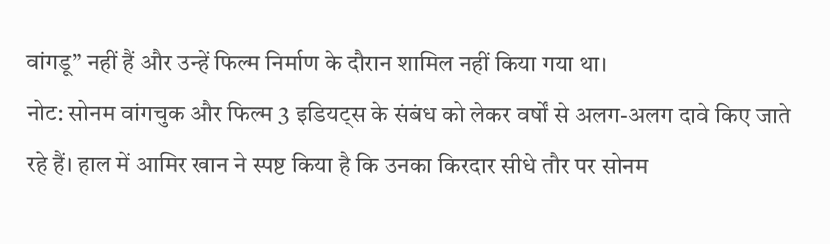वांगडू” नहीं हैं और उन्हें फिल्म निर्माण के दौरान शामिल नहीं किया गया था।
नोट: सोनम वांगचुक और फिल्म 3 इडियट्स के संबंध को लेकर वर्षों से अलग-अलग दावे किए जाते रहे हैं। हाल में आमिर खान ने स्पष्ट किया है कि उनका किरदार सीधे तौर पर सोनम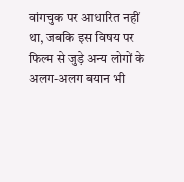वांगचुक पर आधारित नहीं था, जबकि इस विषय पर फिल्म से जुड़े अन्य लोगों के अलग-अलग बयान भी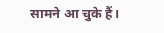सामने आ चुके हैं।